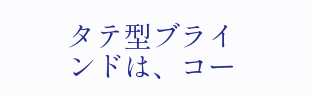タテ型ブラインドは、コー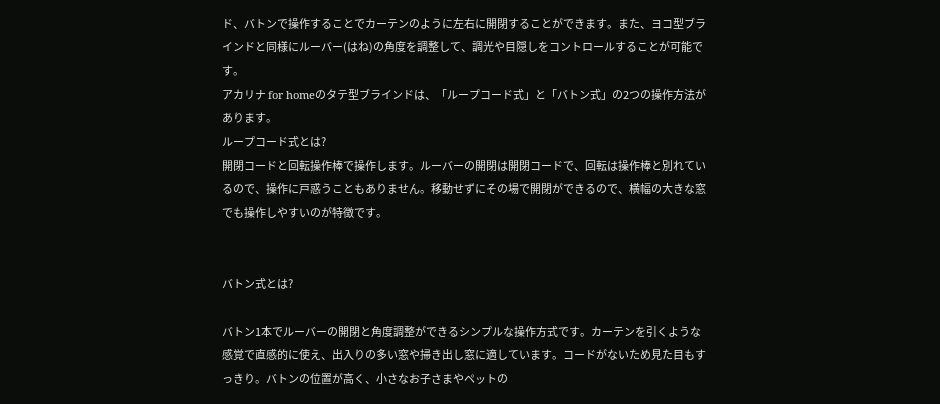ド、バトンで操作することでカーテンのように左右に開閉することができます。また、ヨコ型ブラインドと同様にルーバー(はね)の角度を調整して、調光や目隠しをコントロールすることが可能です。
アカリナ for homeのタテ型ブラインドは、「ループコード式」と「バトン式」の2つの操作方法があります。
ループコード式とは?
開閉コードと回転操作棒で操作します。ルーバーの開閉は開閉コードで、回転は操作棒と別れているので、操作に戸惑うこともありません。移動せずにその場で開閉ができるので、横幅の大きな窓でも操作しやすいのが特徴です。


バトン式とは?

バトン1本でルーバーの開閉と角度調整ができるシンプルな操作方式です。カーテンを引くような感覚で直感的に使え、出入りの多い窓や掃き出し窓に適しています。コードがないため見た目もすっきり。バトンの位置が高く、小さなお子さまやペットの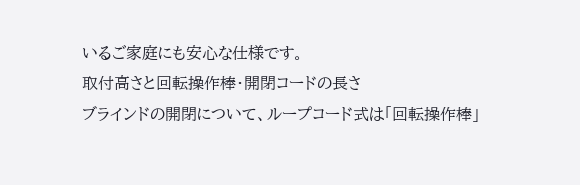いるご家庭にも安心な仕様です。
取付高さと回転操作棒・開閉コードの長さ
ブラインドの開閉について、ループコード式は「回転操作棒」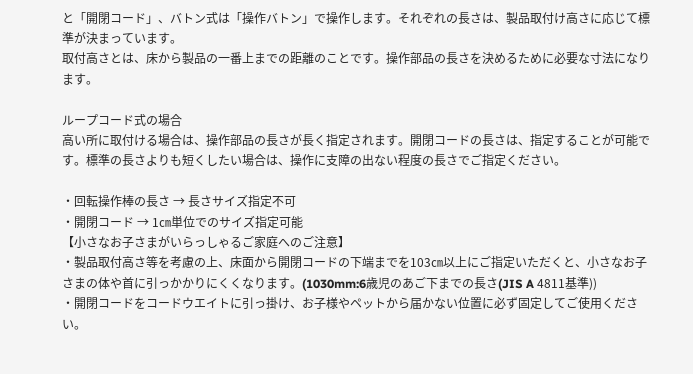と「開閉コード」、バトン式は「操作バトン」で操作します。それぞれの長さは、製品取付け高さに応じて標準が決まっています。
取付高さとは、床から製品の一番上までの距離のことです。操作部品の長さを決めるために必要な寸法になります。

ループコード式の場合
高い所に取付ける場合は、操作部品の長さが長く指定されます。開閉コードの長さは、指定することが可能です。標準の長さよりも短くしたい場合は、操作に支障の出ない程度の長さでご指定ください。

・回転操作棒の長さ → 長さサイズ指定不可
・開閉コード → 1㎝単位でのサイズ指定可能
【小さなお子さまがいらっしゃるご家庭へのご注意】
・製品取付高さ等を考慮の上、床面から開閉コードの下端までを103㎝以上にご指定いただくと、小さなお子さまの体や首に引っかかりにくくなります。(1030mm:6歳児のあご下までの長さ(JIS A 4811基準))
・開閉コードをコードウエイトに引っ掛け、お子様やペットから届かない位置に必ず固定してご使用ください。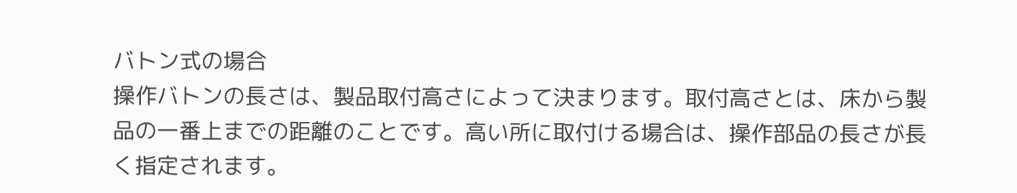バトン式の場合
操作バトンの長さは、製品取付高さによって決まります。取付高さとは、床から製品の一番上までの距離のことです。高い所に取付ける場合は、操作部品の長さが長く指定されます。